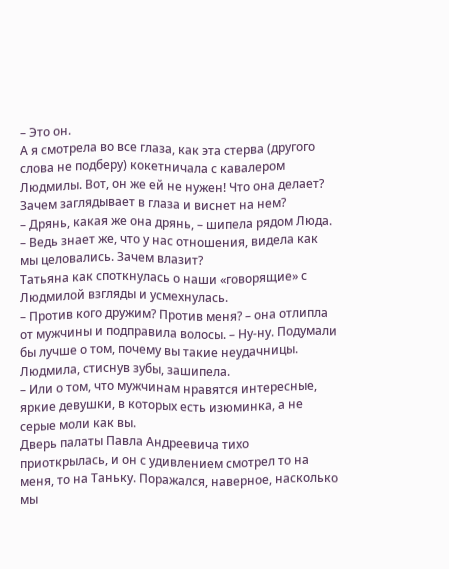– Это он.
А я смотрела во все глаза, как эта стерва (другого слова не подберу) кокетничала с кавалером Людмилы. Вот, он же ей не нужен! Что она делает? Зачем заглядывает в глаза и виснет на нем?
– Дрянь, какая же она дрянь, – шипела рядом Люда. – Ведь знает же, что у нас отношения, видела как мы целовались. Зачем влазит?
Татьяна как споткнулась о наши «говорящие» с Людмилой взгляды и усмехнулась.
– Против кого дружим? Против меня? – она отлипла от мужчины и подправила волосы. – Ну-ну. Подумали бы лучше о том, почему вы такие неудачницы.
Людмила, стиснув зубы, зашипела.
– Или о том, что мужчинам нравятся интересные, яркие девушки, в которых есть изюминка, а не серые моли как вы.
Дверь палаты Павла Андреевича тихо приоткрылась, и он с удивлением смотрел то на меня, то на Таньку. Поражался, наверное, насколько мы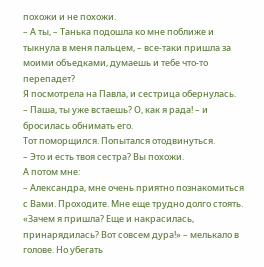похожи и не похожи.
– А ты, – Танька подошла ко мне поближе и тыкнула в меня пальцем, – все-таки пришла за моими объедками, думаешь и тебе что-то перепадет?
Я посмотрела на Павла, и сестрица обернулась.
– Паша, ты уже встаешь? О, как я рада! – и бросилась обнимать его.
Тот поморщился. Попытался отодвинуться.
– Это и есть твоя сестра? Вы похожи.
А потом мне:
– Александра, мне очень приятно познакомиться с Вами. Проходите. Мне еще трудно долго стоять.
«Зачем я пришла? Еще и накрасилась, принарядилась? Вот совсем дура!» – мелькало в голове. Но убегать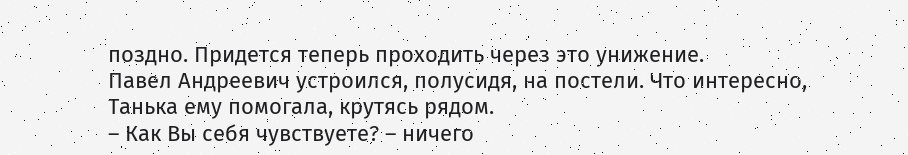поздно. Придется теперь проходить через это унижение.
Павел Андреевич устроился, полусидя, на постели. Что интересно, Танька ему помогала, крутясь рядом.
– Как Вы себя чувствуете? – ничего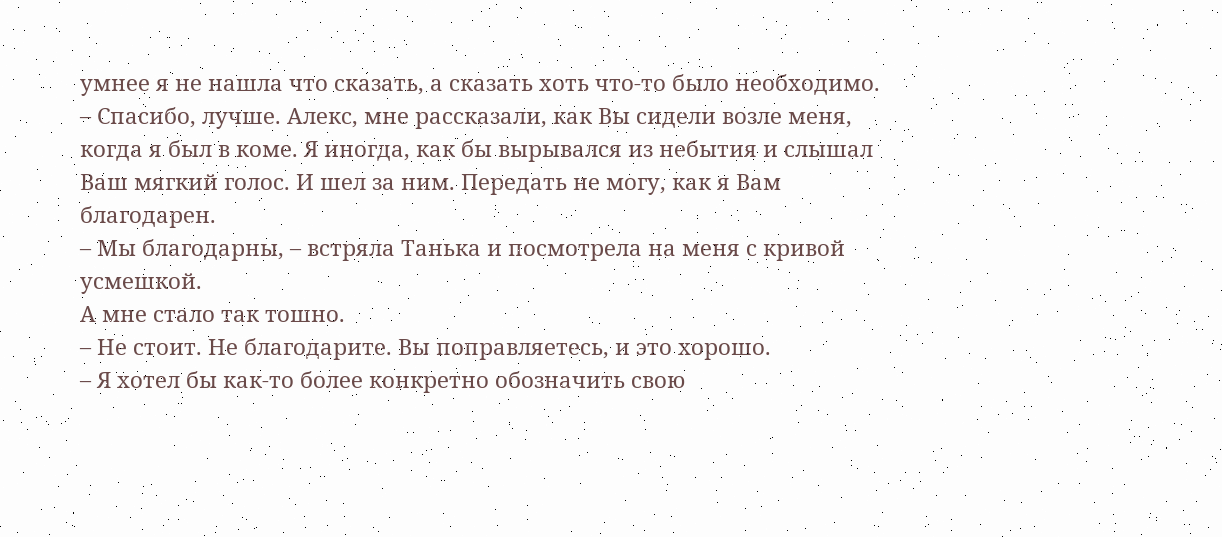умнее я не нашла что сказать, а сказать хоть что-то было необходимо.
– Спасибо, лучше. Алекс, мне рассказали, как Вы сидели возле меня, когда я был в коме. Я иногда, как бы вырывался из небытия и слышал Ваш мягкий голос. И шел за ним. Передать не могу, как я Вам благодарен.
– Мы благодарны, – встряла Танька и посмотрела на меня с кривой усмешкой.
А мне стало так тошно.
– Не стоит. Не благодарите. Вы поправляетесь, и это хорошо.
– Я хотел бы как-то более конкретно обозначить свою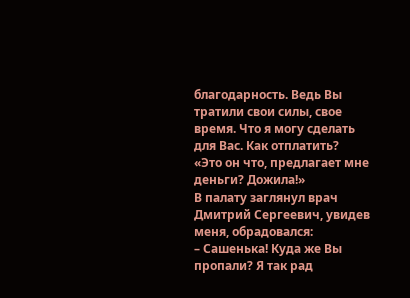благодарность. Ведь Вы тратили свои силы, свое время. Что я могу сделать для Вас. Как отплатить?
«Это он что, предлагает мне деньги? Дожила!»
В палату заглянул врач Дмитрий Сергеевич, увидев меня, обрадовался:
– Сашенька! Куда же Вы пропали? Я так рад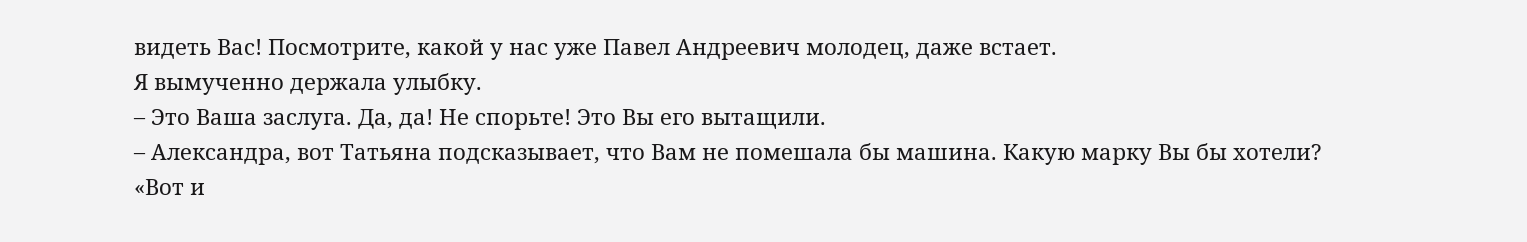видеть Вас! Посмотрите, какой у нас уже Павел Андреевич молодец, даже встает.
Я вымученно держала улыбку.
– Это Ваша заслуга. Да, да! Не спорьте! Это Вы его вытащили.
– Александра, вот Татьяна подсказывает, что Вам не помешала бы машина. Какую марку Вы бы хотели?
«Вот и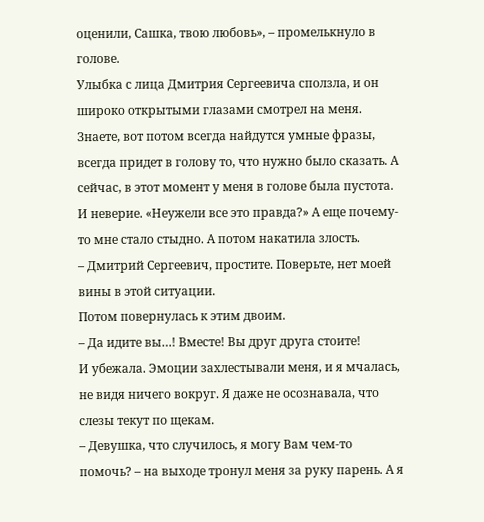оценили, Сашка, твою любовь», – промелькнуло в голове.
Улыбка с лица Дмитрия Сергеевича сползла, и он широко открытыми глазами смотрел на меня.
Знаете, вот потом всегда найдутся умные фразы, всегда придет в голову то, что нужно было сказать. А сейчас, в этот момент у меня в голове была пустота. И неверие. «Неужели все это правда?» А еще почему-то мне стало стыдно. А потом накатила злость.
– Дмитрий Сергеевич, простите. Поверьте, нет моей вины в этой ситуации.
Потом повернулась к этим двоим.
– Да идите вы…! Вместе! Вы друг друга стоите!
И убежала. Эмоции захлестывали меня, и я мчалась, не видя ничего вокруг. Я даже не осознавала, что слезы текут по щекам.
– Девушка, что случилось, я могу Вам чем-то помочь? – на выходе тронул меня за руку парень. А я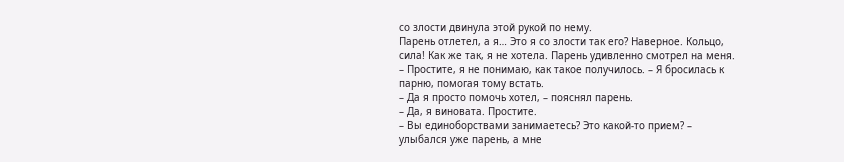со злости двинула этой рукой по нему.
Парень отлетел, а я… Это я со злости так его? Наверное. Кольцо, сила! Как же так, я не хотела. Парень удивленно смотрел на меня.
– Простите, я не понимаю, как такое получилось. – Я бросилась к парню, помогая тому встать.
– Да я просто помочь хотел, – пояснял парень.
– Да, я виновата. Простите.
– Вы единоборствами занимаетесь? Это какой-то прием? – улыбался уже парень, а мне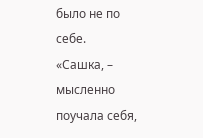было не по себе.
«Сашка, – мысленно поучала себя,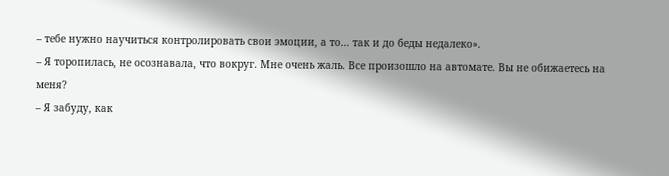– тебе нужно научиться контролировать свои эмоции, а то… так и до беды недалеко».
– Я торопилась, не осознавала, что вокруг. Мне очень жаль. Все произошло на автомате. Вы не обижаетесь на меня?
– Я забуду, как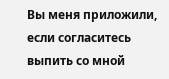Вы меня приложили, если согласитесь выпить со мной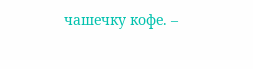чашечку кофе. –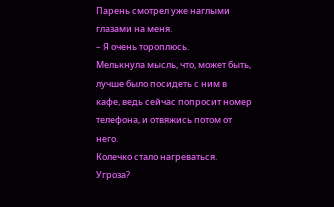Парень смотрел уже наглыми глазами на меня.
– Я очень тороплюсь.
Мелькнула мысль, что, может быть, лучше было посидеть с ним в кафе, ведь сейчас попросит номер телефона, и отвяжись потом от него.
Колечко стало нагреваться. Угроза?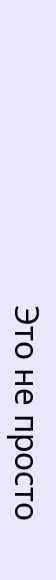Это не просто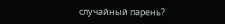случайный парень?